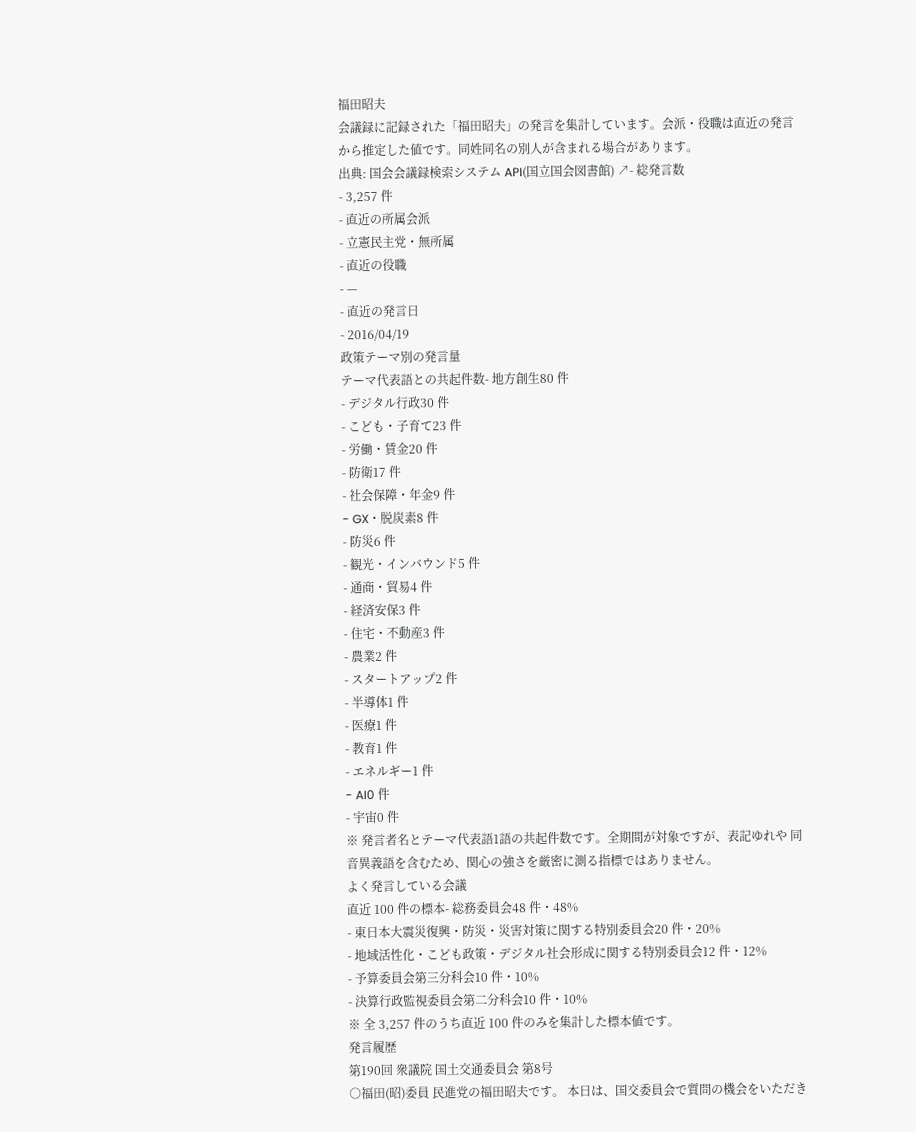福田昭夫
会議録に記録された「福田昭夫」の発言を集計しています。会派・役職は直近の発言から推定した値です。同姓同名の別人が含まれる場合があります。
出典: 国会会議録検索システム API(国立国会図書館) ↗- 総発言数
- 3,257 件
- 直近の所属会派
- 立憲民主党・無所属
- 直近の役職
- —
- 直近の発言日
- 2016/04/19
政策テーマ別の発言量
テーマ代表語との共起件数- 地方創生80 件
- デジタル行政30 件
- こども・子育て23 件
- 労働・賃金20 件
- 防衛17 件
- 社会保障・年金9 件
- GX・脱炭素8 件
- 防災6 件
- 観光・インバウンド5 件
- 通商・貿易4 件
- 経済安保3 件
- 住宅・不動産3 件
- 農業2 件
- スタートアップ2 件
- 半導体1 件
- 医療1 件
- 教育1 件
- エネルギー1 件
- AI0 件
- 宇宙0 件
※ 発言者名とテーマ代表語1語の共起件数です。全期間が対象ですが、表記ゆれや 同音異義語を含むため、関心の強さを厳密に測る指標ではありません。
よく発言している会議
直近 100 件の標本- 総務委員会48 件・48%
- 東日本大震災復興・防災・災害対策に関する特別委員会20 件・20%
- 地域活性化・こども政策・デジタル社会形成に関する特別委員会12 件・12%
- 予算委員会第三分科会10 件・10%
- 決算行政監視委員会第二分科会10 件・10%
※ 全 3,257 件のうち直近 100 件のみを集計した標本値です。
発言履歴
第190回 衆議院 国土交通委員会 第8号
○福田(昭)委員 民進党の福田昭夫です。 本日は、国交委員会で質問の機会をいただき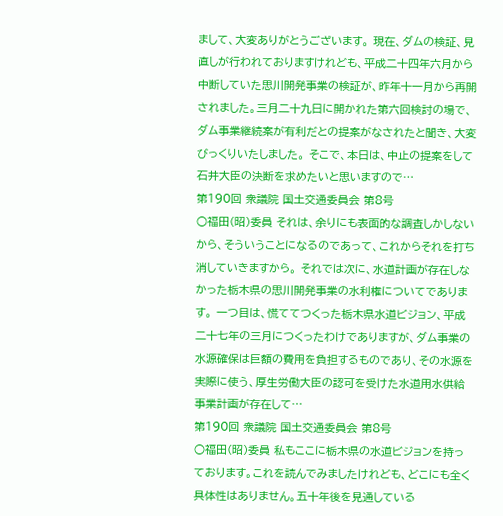まして、大変ありがとうございます。 現在、ダムの検証、見直しが行われておりますけれども、平成二十四年六月から中断していた思川開発事業の検証が、昨年十一月から再開されました。三月二十九日に開かれた第六回検討の場で、ダム事業継続案が有利だとの提案がなされたと聞き、大変びっくりいたしました。 そこで、本日は、中止の提案をして石井大臣の決断を求めたいと思いますので…
第190回 衆議院 国土交通委員会 第8号
○福田(昭)委員 それは、余りにも表面的な調査しかしないから、そういうことになるのであって、これからそれを打ち消していきますから。 それでは次に、水道計画が存在しなかった栃木県の思川開発事業の水利権についてであります。 一つ目は、慌ててつくった栃木県水道ビジョン、平成二十七年の三月につくったわけでありますが、ダム事業の水源確保は巨額の費用を負担するものであり、その水源を実際に使う、厚生労働大臣の認可を受けた水道用水供給事業計画が存在して…
第190回 衆議院 国土交通委員会 第8号
○福田(昭)委員 私もここに栃木県の水道ビジョンを持っております。これを読んでみましたけれども、どこにも全く具体性はありません。五十年後を見通している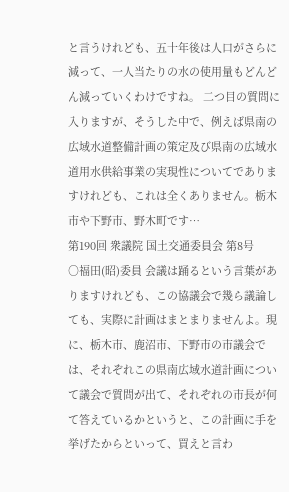と言うけれども、五十年後は人口がさらに減って、一人当たりの水の使用量もどんどん減っていくわけですね。 二つ目の質問に入りますが、そうした中で、例えば県南の広域水道整備計画の策定及び県南の広域水道用水供給事業の実現性についてでありますけれども、これは全くありません。栃木市や下野市、野木町です…
第190回 衆議院 国土交通委員会 第8号
○福田(昭)委員 会議は踊るという言葉がありますけれども、この協議会で幾ら議論しても、実際に計画はまとまりませんよ。現に、栃木市、鹿沼市、下野市の市議会では、それぞれこの県南広域水道計画について議会で質問が出て、それぞれの市長が何て答えているかというと、この計画に手を挙げたからといって、買えと言わ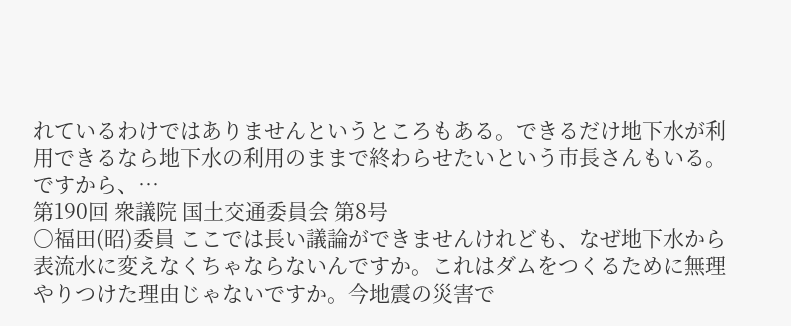れているわけではありませんというところもある。できるだけ地下水が利用できるなら地下水の利用のままで終わらせたいという市長さんもいる。ですから、…
第190回 衆議院 国土交通委員会 第8号
○福田(昭)委員 ここでは長い議論ができませんけれども、なぜ地下水から表流水に変えなくちゃならないんですか。これはダムをつくるために無理やりつけた理由じゃないですか。今地震の災害で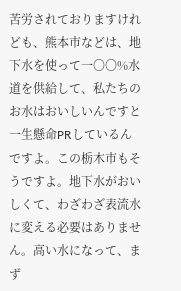苦労されておりますけれども、熊本市などは、地下水を使って一〇〇%水道を供給して、私たちのお水はおいしいんですと一生懸命PRしているんですよ。この栃木市もそうですよ。地下水がおいしくて、わざわざ表流水に変える必要はありません。高い水になって、まず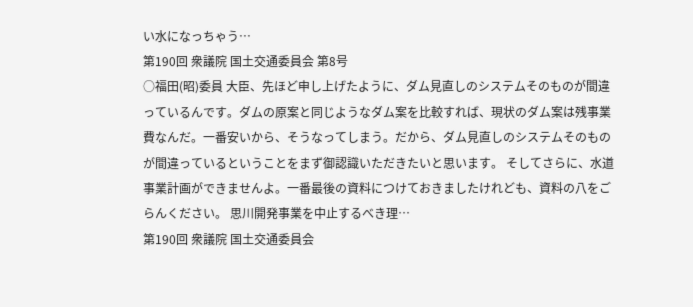い水になっちゃう…
第190回 衆議院 国土交通委員会 第8号
○福田(昭)委員 大臣、先ほど申し上げたように、ダム見直しのシステムそのものが間違っているんです。ダムの原案と同じようなダム案を比較すれば、現状のダム案は残事業費なんだ。一番安いから、そうなってしまう。だから、ダム見直しのシステムそのものが間違っているということをまず御認識いただきたいと思います。 そしてさらに、水道事業計画ができませんよ。一番最後の資料につけておきましたけれども、資料の八をごらんください。 思川開発事業を中止するべき理…
第190回 衆議院 国土交通委員会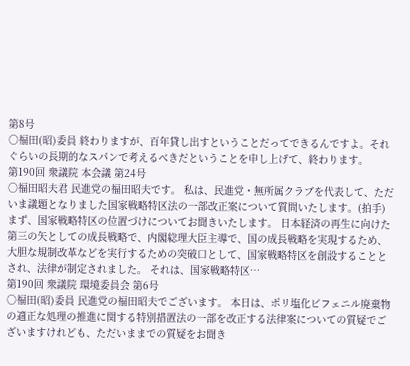第8号
○福田(昭)委員 終わりますが、百年貸し出すということだってできるんですよ。それぐらいの長期的なスパンで考えるべきだということを申し上げて、終わります。
第190回 衆議院 本会議 第24号
○福田昭夫君 民進党の福田昭夫です。 私は、民進党・無所属クラブを代表して、ただいま議題となりました国家戦略特区法の一部改正案について質問いたします。(拍手) まず、国家戦略特区の位置づけについてお聞きいたします。 日本経済の再生に向けた第三の矢としての成長戦略で、内閣総理大臣主導で、国の成長戦略を実現するため、大胆な規制改革などを実行するための突破口として、国家戦略特区を創設することとされ、法律が制定されました。 それは、国家戦略特区…
第190回 衆議院 環境委員会 第6号
○福田(昭)委員 民進党の福田昭夫でございます。 本日は、ポリ塩化ビフェニル廃棄物の適正な処理の推進に関する特別措置法の一部を改正する法律案についての質疑でございますけれども、ただいままでの質疑をお聞き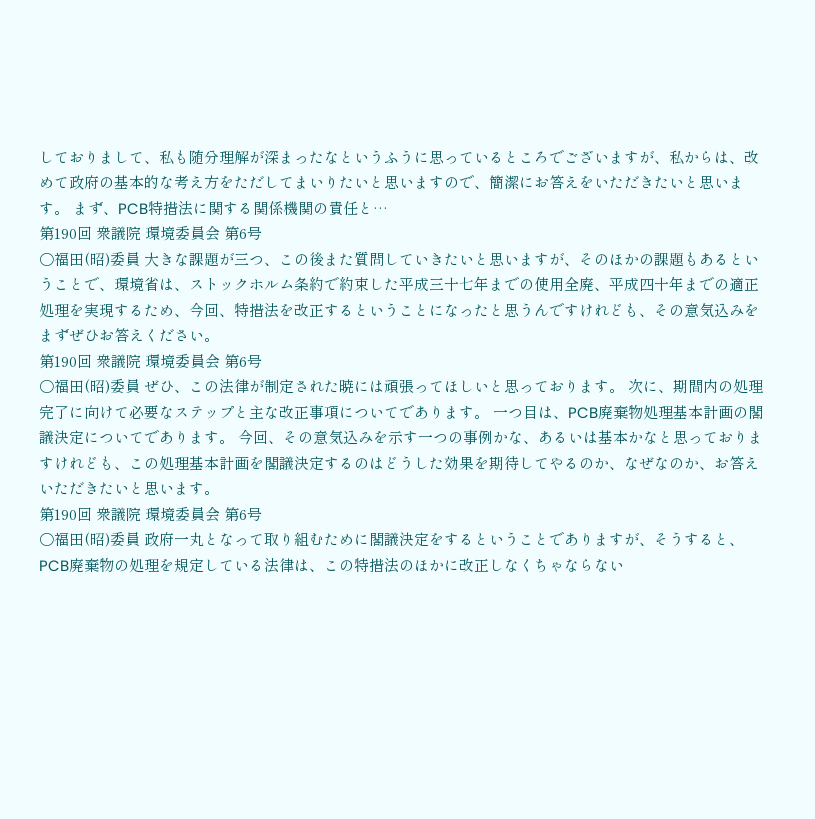しておりまして、私も随分理解が深まったなというふうに思っているところでございますが、私からは、改めて政府の基本的な考え方をただしてまいりたいと思いますので、簡潔にお答えをいただきたいと思います。 まず、PCB特措法に関する関係機関の責任と…
第190回 衆議院 環境委員会 第6号
○福田(昭)委員 大きな課題が三つ、この後また質問していきたいと思いますが、そのほかの課題もあるということで、環境省は、ストックホルム条約で約束した平成三十七年までの使用全廃、平成四十年までの適正処理を実現するため、今回、特措法を改正するということになったと思うんですけれども、その意気込みをまずぜひお答えください。
第190回 衆議院 環境委員会 第6号
○福田(昭)委員 ぜひ、この法律が制定された暁には頑張ってほしいと思っております。 次に、期間内の処理完了に向けて必要なステップと主な改正事項についてであります。 一つ目は、PCB廃棄物処理基本計画の閣議決定についてであります。 今回、その意気込みを示す一つの事例かな、あるいは基本かなと思っておりますけれども、この処理基本計画を閣議決定するのはどうした効果を期待してやるのか、なぜなのか、お答えいただきたいと思います。
第190回 衆議院 環境委員会 第6号
○福田(昭)委員 政府一丸となって取り組むために閣議決定をするということでありますが、そうすると、PCB廃棄物の処理を規定している法律は、この特措法のほかに改正しなくちゃならない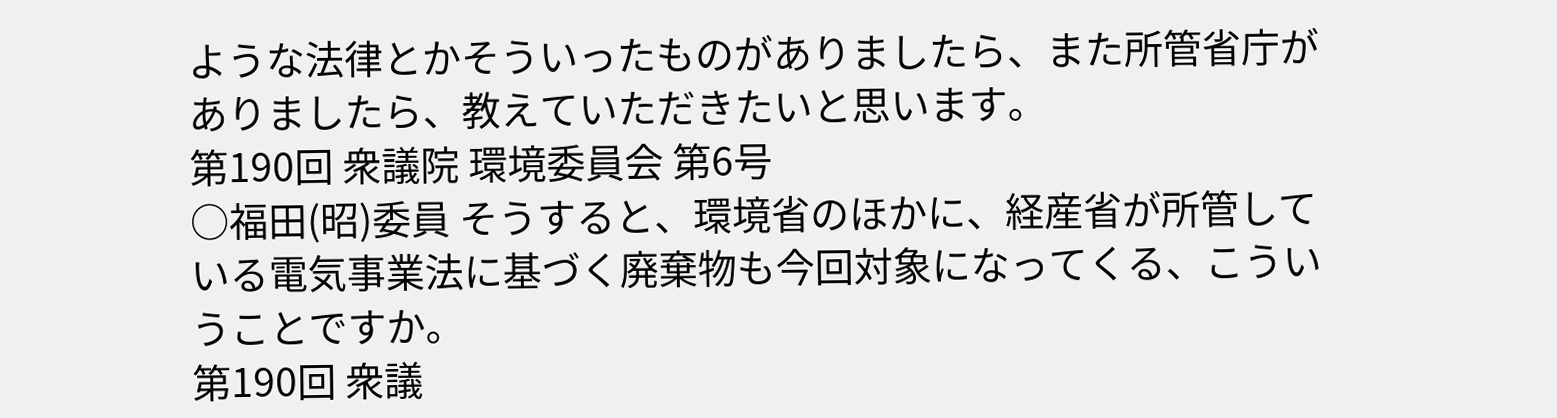ような法律とかそういったものがありましたら、また所管省庁がありましたら、教えていただきたいと思います。
第190回 衆議院 環境委員会 第6号
○福田(昭)委員 そうすると、環境省のほかに、経産省が所管している電気事業法に基づく廃棄物も今回対象になってくる、こういうことですか。
第190回 衆議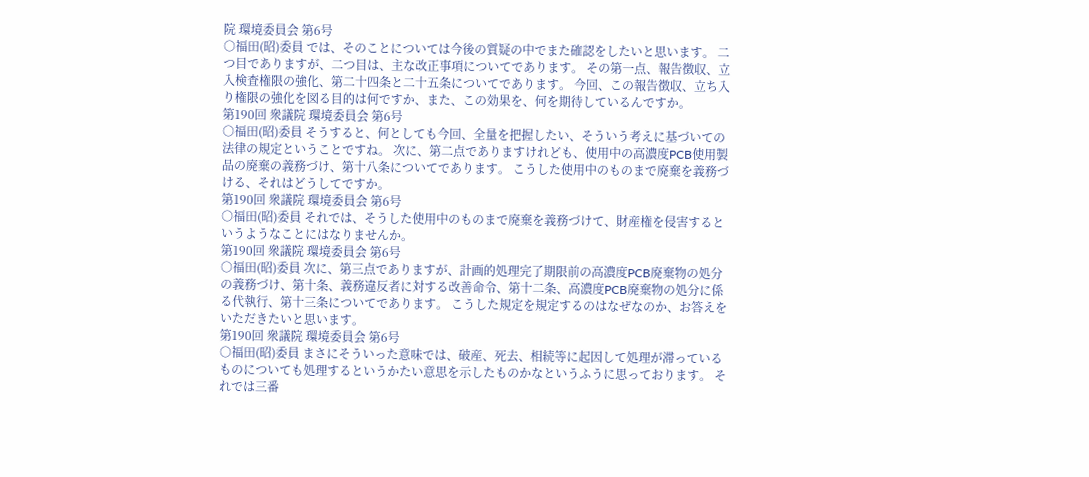院 環境委員会 第6号
○福田(昭)委員 では、そのことについては今後の質疑の中でまた確認をしたいと思います。 二つ目でありますが、二つ目は、主な改正事項についてであります。 その第一点、報告徴収、立入検査権限の強化、第二十四条と二十五条についてであります。 今回、この報告徴収、立ち入り権限の強化を図る目的は何ですか、また、この効果を、何を期待しているんですか。
第190回 衆議院 環境委員会 第6号
○福田(昭)委員 そうすると、何としても今回、全量を把握したい、そういう考えに基づいての法律の規定ということですね。 次に、第二点でありますけれども、使用中の高濃度PCB使用製品の廃棄の義務づけ、第十八条についてであります。 こうした使用中のものまで廃棄を義務づける、それはどうしてですか。
第190回 衆議院 環境委員会 第6号
○福田(昭)委員 それでは、そうした使用中のものまで廃棄を義務づけて、財産権を侵害するというようなことにはなりませんか。
第190回 衆議院 環境委員会 第6号
○福田(昭)委員 次に、第三点でありますが、計画的処理完了期限前の高濃度PCB廃棄物の処分の義務づけ、第十条、義務違反者に対する改善命令、第十二条、高濃度PCB廃棄物の処分に係る代執行、第十三条についてであります。 こうした規定を規定するのはなぜなのか、お答えをいただきたいと思います。
第190回 衆議院 環境委員会 第6号
○福田(昭)委員 まさにそういった意味では、破産、死去、相続等に起因して処理が滞っているものについても処理するというかたい意思を示したものかなというふうに思っております。 それでは三番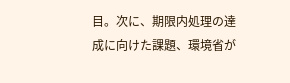目。次に、期限内処理の達成に向けた課題、環境省が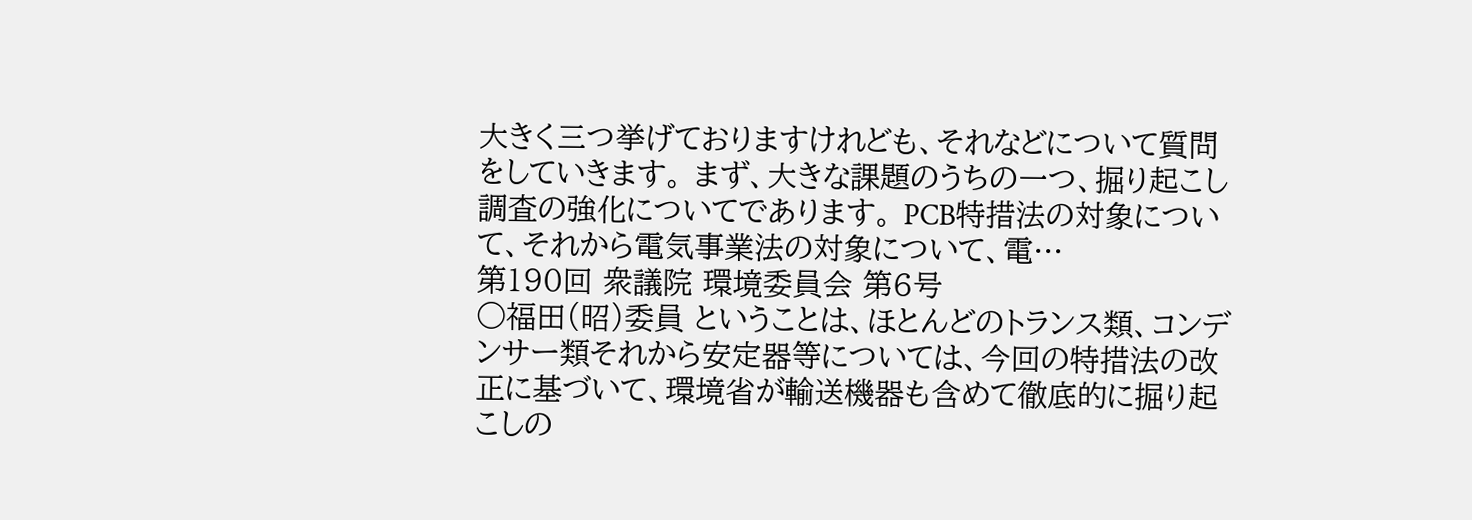大きく三つ挙げておりますけれども、それなどについて質問をしていきます。 まず、大きな課題のうちの一つ、掘り起こし調査の強化についてであります。 PCB特措法の対象について、それから電気事業法の対象について、電…
第190回 衆議院 環境委員会 第6号
○福田(昭)委員 ということは、ほとんどのトランス類、コンデンサー類それから安定器等については、今回の特措法の改正に基づいて、環境省が輸送機器も含めて徹底的に掘り起こしの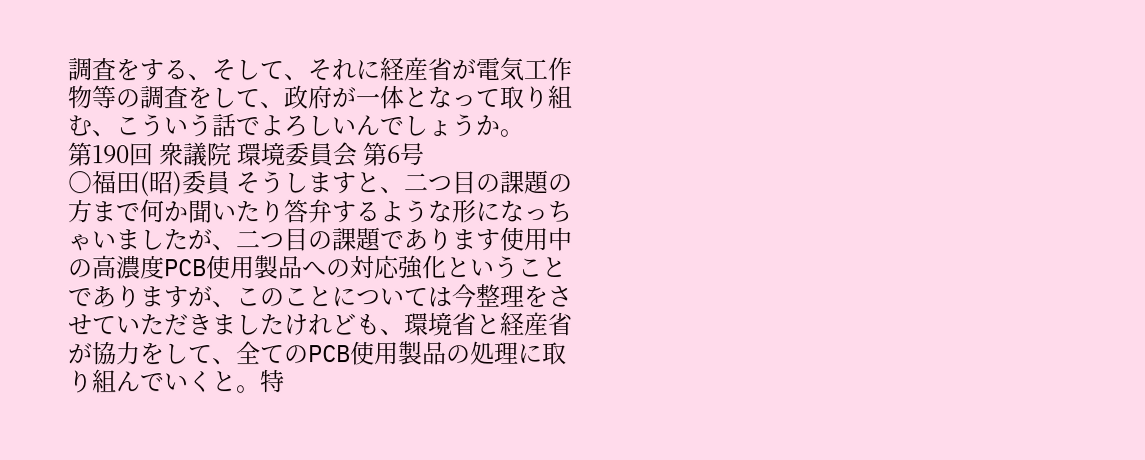調査をする、そして、それに経産省が電気工作物等の調査をして、政府が一体となって取り組む、こういう話でよろしいんでしょうか。
第190回 衆議院 環境委員会 第6号
○福田(昭)委員 そうしますと、二つ目の課題の方まで何か聞いたり答弁するような形になっちゃいましたが、二つ目の課題であります使用中の高濃度PCB使用製品への対応強化ということでありますが、このことについては今整理をさせていただきましたけれども、環境省と経産省が協力をして、全てのPCB使用製品の処理に取り組んでいくと。特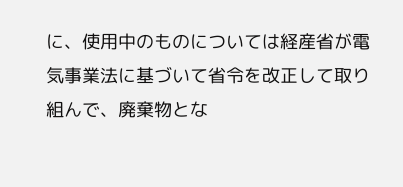に、使用中のものについては経産省が電気事業法に基づいて省令を改正して取り組んで、廃棄物とな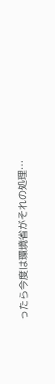ったら今度は環境省がそれの処理…